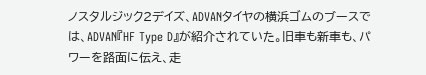ノスタルジック2デイズ、ADVANタイヤの横浜ゴムのブースでは、ADVAN『HF Type D』が紹介されていた。旧車も新車も、パワーを路面に伝え、走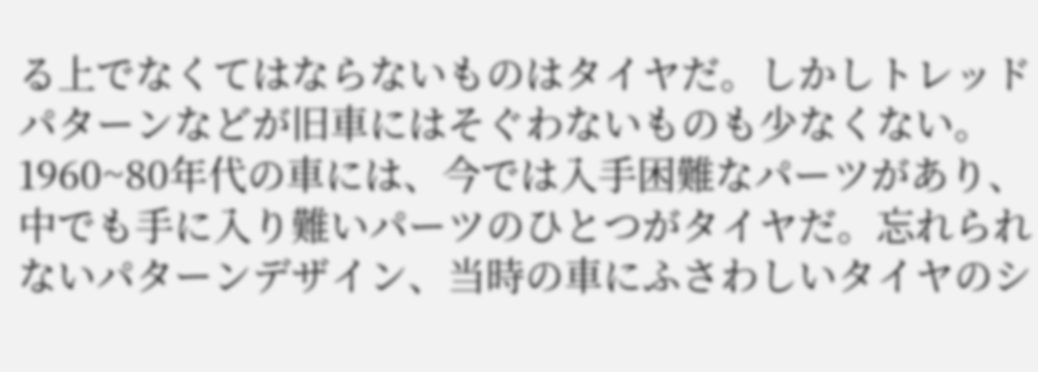る上でなくてはならないものはタイヤだ。しかしトレッドパターンなどが旧車にはそぐわないものも少なくない。1960~80年代の車には、今では入手困難なパーツがあり、中でも手に入り難いパーツのひとつがタイヤだ。忘れられないパターンデザイン、当時の車にふさわしいタイヤのシ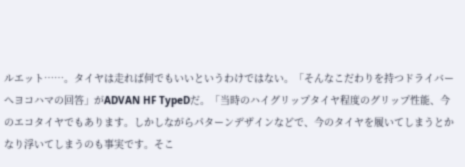ルエット……。タイヤは走れば何でもいいというわけではない。「そんなこだわりを持つドライバーへヨコハマの回答」がADVAN HF TypeDだ。「当時のハイグリップタイヤ程度のグリップ性能、今のエコタイヤでもあります。しかしながらパターンデザインなどで、今のタイヤを履いてしまうとかなり浮いてしまうのも事実です。そこ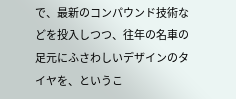で、最新のコンパウンド技術などを投入しつつ、往年の名車の足元にふさわしいデザインのタイヤを、というこ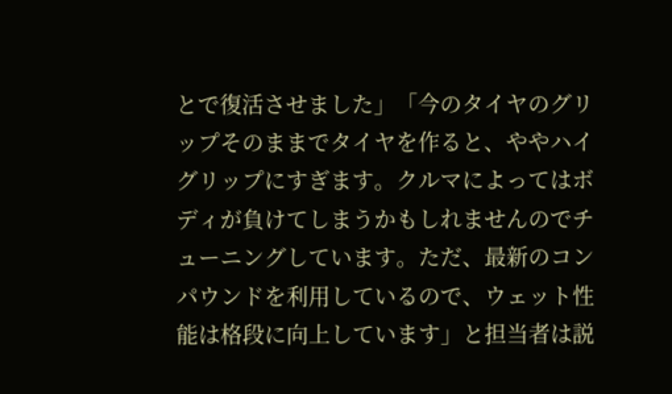とで復活させました」「今のタイヤのグリップそのままでタイヤを作ると、ややハイグリップにすぎます。クルマによってはボディが負けてしまうかもしれませんのでチューニングしています。ただ、最新のコンパウンドを利用しているので、ウェット性能は格段に向上しています」と担当者は説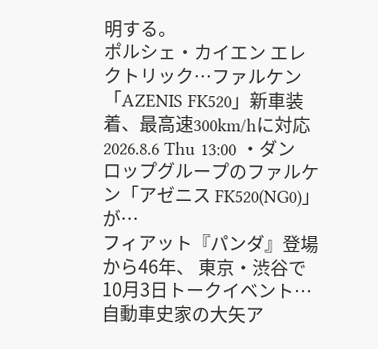明する。
ポルシェ・カイエン エレクトリック…ファルケン「AZENIS FK520」新車装着、最高速300km/hに対応 2026.8.6 Thu 13:00 ・ダンロップグループのファルケン「アゼニス FK520(NG0)」が…
フィアット『パンダ』登場から46年、 東京・渋谷で10月3日トークイベント…自動車史家の大矢ア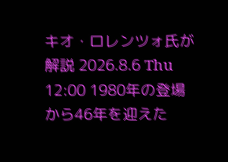キオ・ロレンツォ氏が解説 2026.8.6 Thu 12:00 1980年の登場から46年を迎えた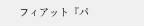フィアット『パ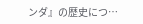ンダ』の歴史につ…